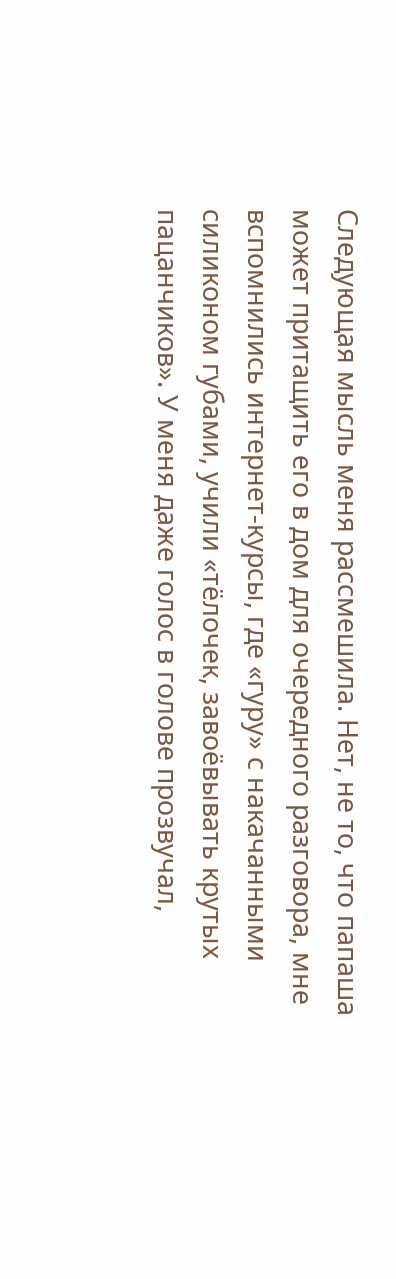Следующая мысль меня рассмешила. Нет, не то, что папаша может притащить его в дом для очередного разговора, мне вспомнились интернет-курсы, где «гуру» с накачанными силиконом губами, учили «тёлочек, завоёвывать крутых пацанчиков». У меня даже голос в голове прозвучал,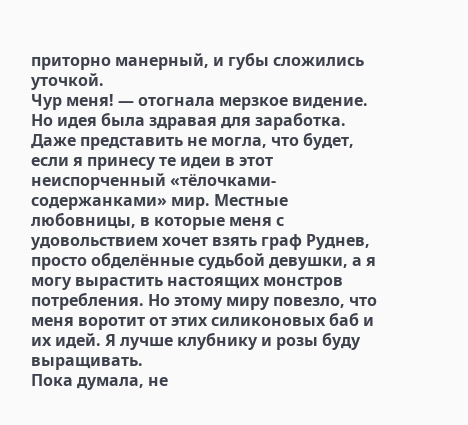приторно манерный, и губы сложились уточкой.
Чур меня! — отогнала мерзкое видение.
Но идея была здравая для заработка. Даже представить не могла, что будет, если я принесу те идеи в этот неиспорченный «тёлочками-содержанками» мир. Местные любовницы, в которые меня с удовольствием хочет взять граф Руднев, просто обделённые судьбой девушки, а я могу вырастить настоящих монстров потребления. Но этому миру повезло, что меня воротит от этих силиконовых баб и их идей. Я лучше клубнику и розы буду выращивать.
Пока думала, не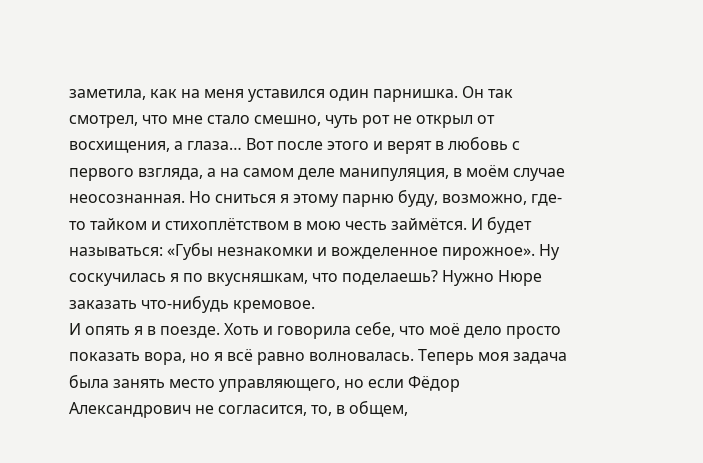заметила, как на меня уставился один парнишка. Он так смотрел, что мне стало смешно, чуть рот не открыл от восхищения, а глаза… Вот после этого и верят в любовь с первого взгляда, а на самом деле манипуляция, в моём случае неосознанная. Но сниться я этому парню буду, возможно, где-то тайком и стихоплётством в мою честь займётся. И будет называться: «Губы незнакомки и вожделенное пирожное». Ну соскучилась я по вкусняшкам, что поделаешь? Нужно Нюре заказать что-нибудь кремовое.
И опять я в поезде. Хоть и говорила себе, что моё дело просто показать вора, но я всё равно волновалась. Теперь моя задача была занять место управляющего, но если Фёдор Александрович не согласится, то, в общем,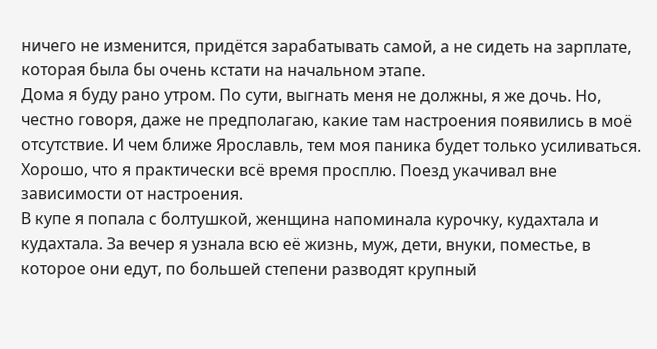ничего не изменится, придётся зарабатывать самой, а не сидеть на зарплате, которая была бы очень кстати на начальном этапе.
Дома я буду рано утром. По сути, выгнать меня не должны, я же дочь. Но, честно говоря, даже не предполагаю, какие там настроения появились в моё отсутствие. И чем ближе Ярославль, тем моя паника будет только усиливаться. Хорошо, что я практически всё время просплю. Поезд укачивал вне зависимости от настроения.
В купе я попала с болтушкой, женщина напоминала курочку, кудахтала и кудахтала. За вечер я узнала всю её жизнь, муж, дети, внуки, поместье, в которое они едут, по большей степени разводят крупный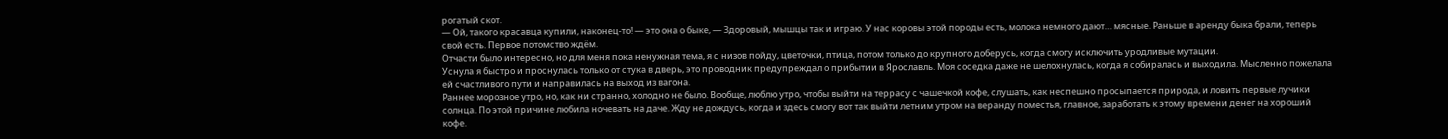рогатый скот.
— Ой, такого красавца купили, наконец-то! — это она о быке, — Здоровый, мышцы так и играю. У нас коровы этой породы есть, молока немного дают… мясные. Раньше в аренду быка брали, теперь свой есть. Первое потомство ждём.
Отчасти было интересно, но для меня пока ненужная тема, я с низов пойду, цветочки, птица, потом только до крупного доберусь, когда смогу исключить уродливые мутации.
Уснула я быстро и проснулась только от стука в дверь, это проводник предупреждал о прибытии в Ярославль. Моя соседка даже не шелохнулась, когда я собиралась и выходила. Мысленно пожелала ей счастливого пути и направилась на выход из вагона.
Раннее морозное утро, но, как ни странно, холодно не было. Вообще, люблю утро, чтобы выйти на террасу с чашечкой кофе, слушать, как неспешно просыпается природа, и ловить первые лучики солнца. По этой причине любила ночевать на даче. Жду не дождусь, когда и здесь смогу вот так выйти летним утром на веранду поместья, главное, заработать к этому времени денег на хороший кофе.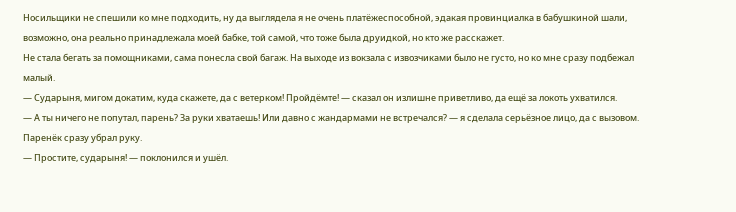Носильщики не спешили ко мне подходить, ну да выглядела я не очень платёжеспособной, эдакая провинциалка в бабушкиной шали, возможно, она реально принадлежала моей бабке, той самой, что тоже была друидкой, но кто же расскажет.
Не стала бегать за помощниками, сама понесла свой багаж. На выходе из вокзала с извозчиками было не густо, но ко мне сразу подбежал малый.
— Сударыня, мигом докатим, куда скажете, да с ветерком! Пройдёмте! — сказал он излишне приветливо, да ещё за локоть ухватился.
— А ты ничего не попутал, парень? За руки хватаешь! Или давно с жандармами не встречался? — я сделала серьёзное лицо, да с вызовом. Паренёк сразу убрал руку.
— Простите, сударыня! — поклонился и ушёл.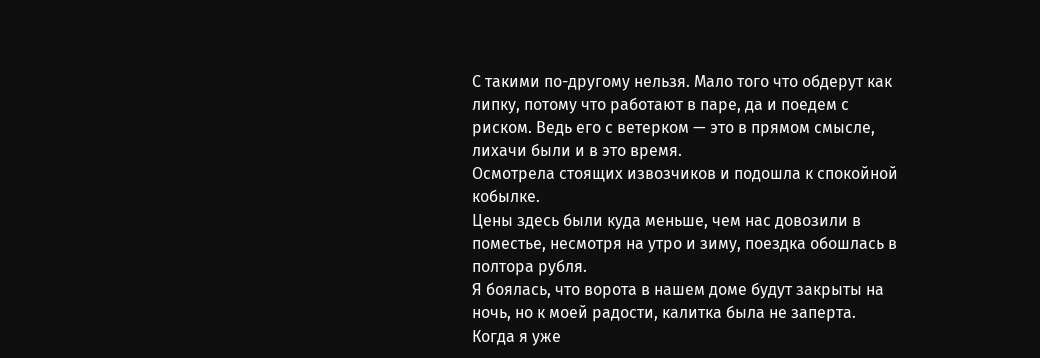С такими по-другому нельзя. Мало того что обдерут как липку, потому что работают в паре, да и поедем с риском. Ведь его с ветерком — это в прямом смысле, лихачи были и в это время.
Осмотрела стоящих извозчиков и подошла к спокойной кобылке.
Цены здесь были куда меньше, чем нас довозили в поместье, несмотря на утро и зиму, поездка обошлась в полтора рубля.
Я боялась, что ворота в нашем доме будут закрыты на ночь, но к моей радости, калитка была не заперта.
Когда я уже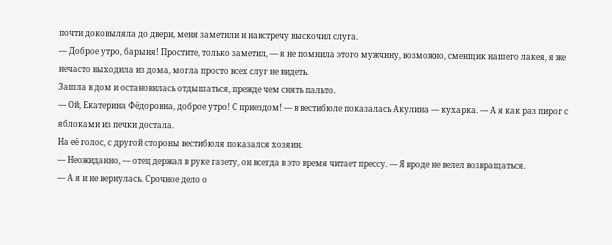почти доковыляла до двери, меня заметили и навстречу выскочил слуга.
— Доброе утро, барыня! Простите, только заметил, — я не помнила этого мужчину, возможно, сменщик нашего лакея, я же нечасто выходила из дома, могла просто всех слуг не видеть.
Зашла в дом и остановилась отдышаться, прежде чем снять пальто.
— Ой, Екатерина Фёдоровна, доброе утро! С приездом! — в вестибюле показалась Акулина — кухарка. — А я как раз пирог с яблоками из печки достала.
На её голос, с другой стороны вестибюля показался хозяин.
— Неожиданно, — отец держал в руке газету, он всегда в это время читает прессу. — Я вроде не велел возвращаться.
— А я и не вернулась. Срочное дело о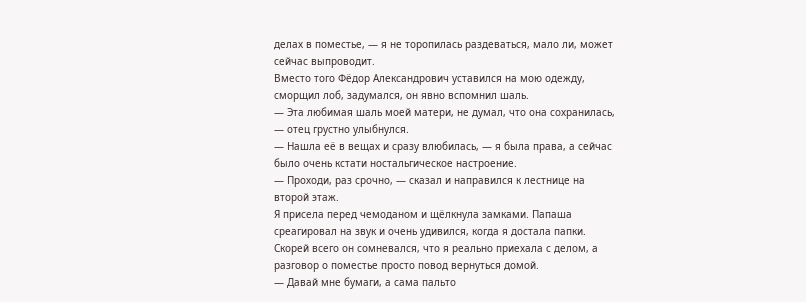делах в поместье, — я не торопилась раздеваться, мало ли, может сейчас выпроводит.
Вместо того Фёдор Александрович уставился на мою одежду, сморщил лоб, задумался, он явно вспомнил шаль.
— Эта любимая шаль моей матери, не думал, что она сохранилась, — отец грустно улыбнулся.
— Нашла её в вещах и сразу влюбилась, — я была права, а сейчас было очень кстати ностальгическое настроение.
— Проходи, раз срочно, — сказал и направился к лестнице на второй этаж.
Я присела перед чемоданом и щёлкнула замками. Папаша среагировал на звук и очень удивился, когда я достала папки. Скорей всего он сомневался, что я реально приехала с делом, а разговор о поместье просто повод вернуться домой.
— Давай мне бумаги, а сама пальто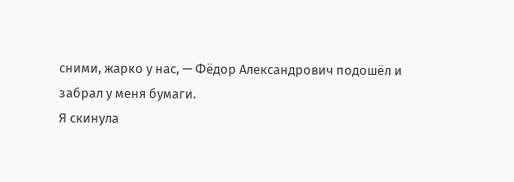сними, жарко у нас, — Фёдор Александрович подошёл и забрал у меня бумаги.
Я скинула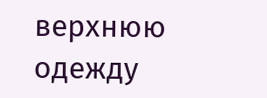верхнюю одежду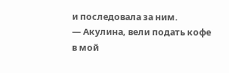и последовала за ним.
— Акулина, вели подать кофе в мой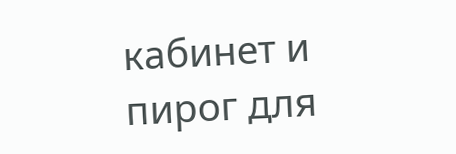кабинет и пирог для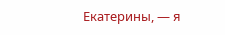Екатерины, — я